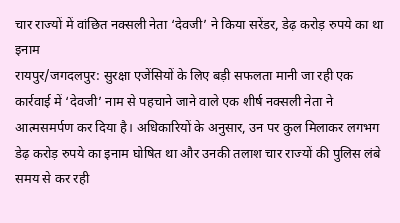चार राज्यों में वांछित नक्सली नेता ‘देवजी’ ने किया सरेंडर, डेढ़ करोड़ रुपये का था इनाम
रायपुर/जगदलपुर: सुरक्षा एजेंसियों के लिए बड़ी सफलता मानी जा रही एक कार्रवाई में ‘देवजी’ नाम से पहचाने जाने वाले एक शीर्ष नक्सली नेता ने आत्मसमर्पण कर दिया है। अधिकारियों के अनुसार, उन पर कुल मिलाकर लगभग डेढ़ करोड़ रुपये का इनाम घोषित था और उनकी तलाश चार राज्यों की पुलिस लंबे समय से कर रही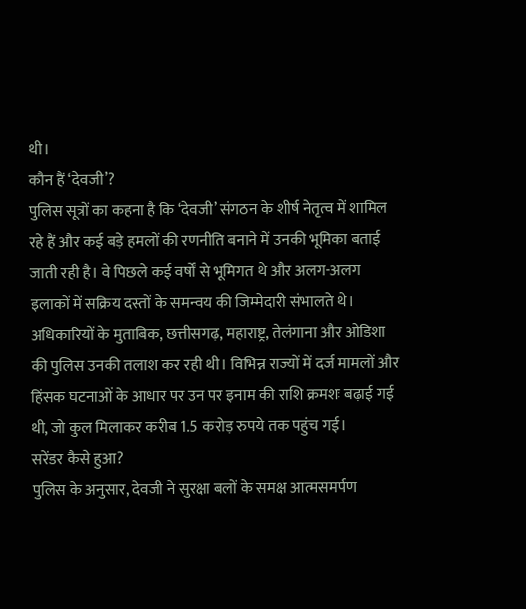थी।
कौन हैं ‘देवजी’?
पुलिस सूत्रों का कहना है कि ‘देवजी’ संगठन के शीर्ष नेतृत्व में शामिल रहे हैं और कई बड़े हमलों की रणनीति बनाने में उनकी भूमिका बताई जाती रही है। वे पिछले कई वर्षों से भूमिगत थे और अलग-अलग इलाकों में सक्रिय दस्तों के समन्वय की जिम्मेदारी संभालते थे।
अधिकारियों के मुताबिक, छत्तीसगढ़, महाराष्ट्र, तेलंगाना और ओडिशा की पुलिस उनकी तलाश कर रही थी। विभिन्न राज्यों में दर्ज मामलों और हिंसक घटनाओं के आधार पर उन पर इनाम की राशि क्रमशः बढ़ाई गई थी, जो कुल मिलाकर करीब 1.5 करोड़ रुपये तक पहुंच गई।
सरेंडर कैसे हुआ?
पुलिस के अनुसार, देवजी ने सुरक्षा बलों के समक्ष आत्मसमर्पण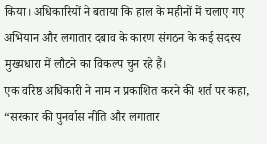किया। अधिकारियों ने बताया कि हाल के महीनों में चलाए गए अभियान और लगातार दबाव के कारण संगठन के कई सदस्य मुख्यधारा में लौटने का विकल्प चुन रहे हैं।
एक वरिष्ठ अधिकारी ने नाम न प्रकाशित करने की शर्त पर कहा, “सरकार की पुनर्वास नीति और लगातार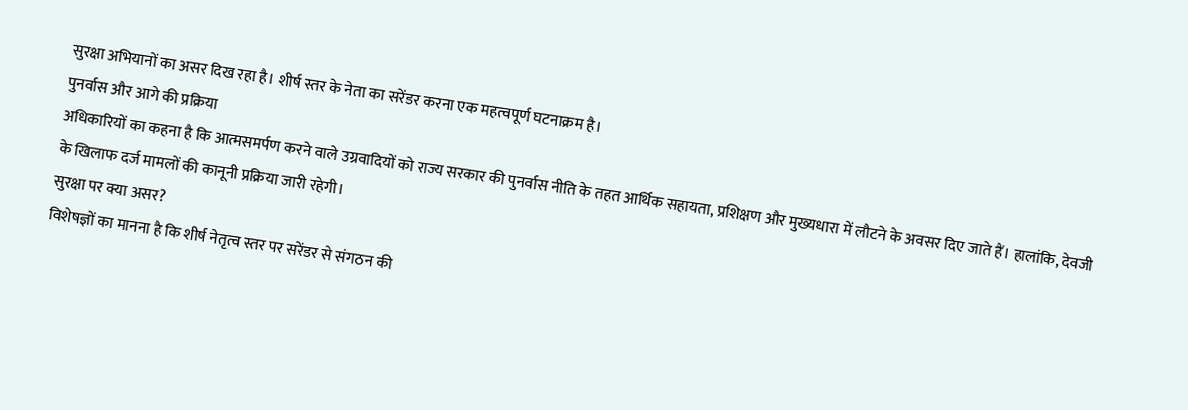सुरक्षा अभियानों का असर दिख रहा है। शीर्ष स्तर के नेता का सरेंडर करना एक महत्वपूर्ण घटनाक्रम है।
पुनर्वास और आगे की प्रक्रिया
अधिकारियों का कहना है कि आत्मसमर्पण करने वाले उग्रवादियों को राज्य सरकार की पुनर्वास नीति के तहत आर्थिक सहायता, प्रशिक्षण और मुख्यधारा में लौटने के अवसर दिए जाते हैं। हालांकि, देवजी के खिलाफ दर्ज मामलों की कानूनी प्रक्रिया जारी रहेगी।
सुरक्षा पर क्या असर?
विशेषज्ञों का मानना है कि शीर्ष नेतृत्व स्तर पर सरेंडर से संगठन की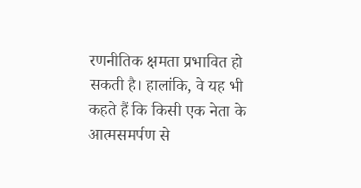रणनीतिक क्षमता प्रभावित हो सकती है। हालांकि, वे यह भी कहते हैं कि किसी एक नेता के आत्मसमर्पण से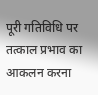पूरी गतिविधि पर तत्काल प्रभाव का आकलन करना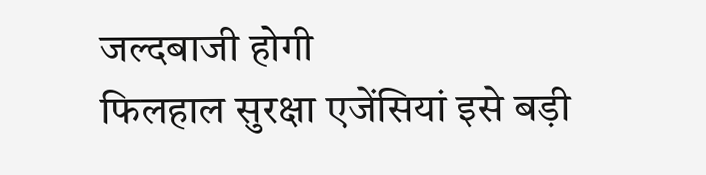जल्दबाजी होगी
फिलहाल सुरक्षा एजेंसियां इसे बड़ी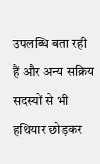उपलब्धि बता रही हैं और अन्य सक्रिय सदस्यों से भी हथियार छोड़कर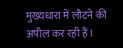मुख्यधारा में लौटने की अपील कर रही हैं।